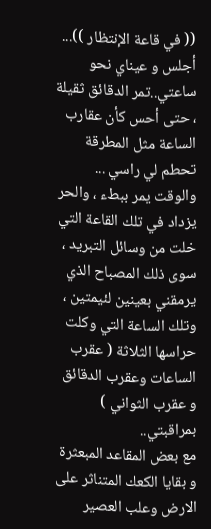(( في قاعة الإنتظار ))...
أجلس و عيناي نحو ساعتي..تمر الدقائق ثقيلة ، حتى أحس كأن عقارب الساعة مثل المطرقة تحطم لي راسي ...
والوقت يمر ببطء ، والحر يزداد في تلك القاعة التي خلت من وسائل التبريد ، سوى ذلك المصباح الذي يرمقني بعينين لئيمتين ، وتلك الساعة التي وكلت حراسها الثلاثة ( عقرب الساعات وعقرب الدقائق و عقرب الثواني ) بمراقبتي..
مع بعض المقاعد المبعثرة و بقايا الكعك المتناثر على الارض وعلب العصير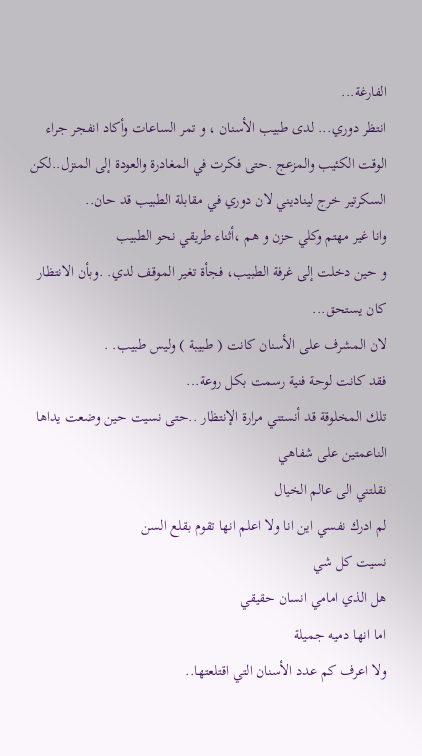الفارغة...
انتظر دوري... لدى طبيب الأسنان ، و تمر الساعات وأكاد انفجر جراء الوقت الكئيب والمزعج .حتى فكرت في المغادرة والعودة إلى المنزل..لكن السكرتير خرج ليناديني لان دوري في مقابلة الطبيب قد حان..
وانا غير مهتم وكلي حزن و هم ،أثناء طريقي نحو الطبيب
و حين دخلت إلى غرفة الطبيب، فجأة تغير الموقف لدي. .وبأن الانتظار كان يستحق...
لان المشرف على الأسنان كانت ( طبيبة ) وليس طبيب. .
فقد كانت لوحة فنية رسمت بكل روعة...
تلك المخلوقة قد أنستني مرارة الإنتظار ..حتى نسيت حين وضعت يداها الناعمتين على شفاهي
نقلتني الى عالم الخيال
لم ادرك نفسي اين انا ولا اعلم انها تقوم بقلع السن
نسيت كل شي
هل الذي امامي انسان حقيقي
اما انها دميه جميلة
ولا اعرف كم عدد الأسنان التي اقتلعتها..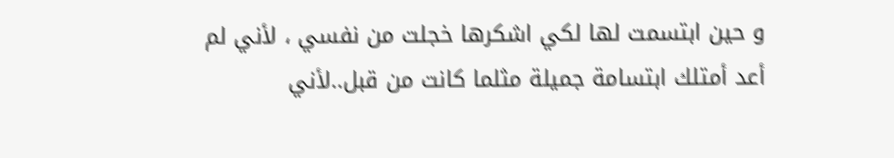و حين ابتسمت لها لكي اشكرها خجلت من نفسي ، لأني لم أعد أمتلك ابتسامة جميلة مثلما كانت من قبل..لأني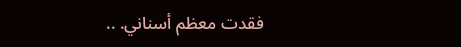فقدت معظم أسناني. ..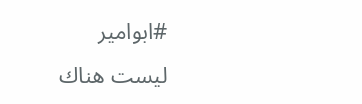#ابوامير
ليست هناك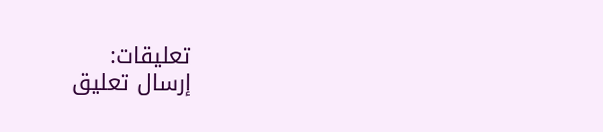تعليقات:
إرسال تعليق